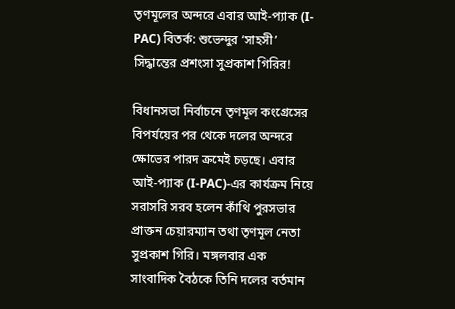তৃণমূলের অন্দরে এবার আই-প্যাক (I-PAC) বিতর্ক: শুভেন্দুর ‘সাহসী’ সিদ্ধান্তের প্রশংসা সুপ্রকাশ গিরির!

বিধানসভা নির্বাচনে তৃণমূল কংগ্রেসের বিপর্যয়ের পর থেকে দলের অন্দরে ক্ষোভের পারদ ক্রমেই চড়ছে। এবার আই-প্যাক (I-PAC)-এর কার্যক্রম নিয়ে সরাসরি সরব হলেন কাঁথি পুরসভার প্রাক্তন চেয়ারম্যান তথা তৃণমূল নেতা সুপ্রকাশ গিরি। মঙ্গলবার এক সাংবাদিক বৈঠকে তিনি দলের বর্তমান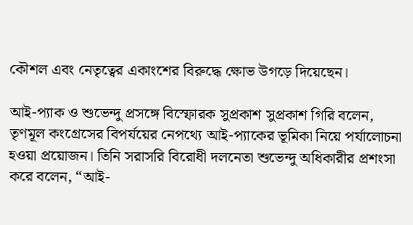কৌশল এবং নেতৃত্বের একাংশের বিরুদ্ধে ক্ষোভ উগড়ে দিয়েছেন।

আই-প্যাক ও শুভেন্দু প্রসঙ্গে বিস্ফোরক সুপ্রকাশ সুপ্রকাশ গিরি বলেন, তৃণমূল কংগ্রেসের বিপর্যয়ের নেপথ্যে আই-প্যাকের ভূমিকা নিয়ে পর্যালোচনা হওয়া প্রয়োজন। তিনি সরাসরি বিরোধী দলনেতা শুভেন্দু অধিকারীর প্রশংসা করে বলেন, “আই-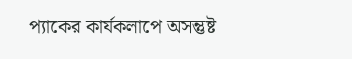প্যাকের কার্যকলাপে অসন্তুষ্ট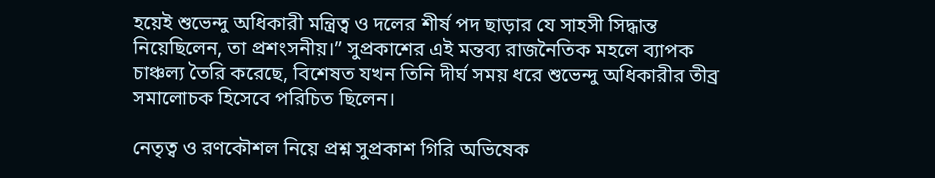হয়েই শুভেন্দু অধিকারী মন্ত্রিত্ব ও দলের শীর্ষ পদ ছাড়ার যে সাহসী সিদ্ধান্ত নিয়েছিলেন, তা প্রশংসনীয়।” সুপ্রকাশের এই মন্তব্য রাজনৈতিক মহলে ব্যাপক চাঞ্চল্য তৈরি করেছে, বিশেষত যখন তিনি দীর্ঘ সময় ধরে শুভেন্দু অধিকারীর তীব্র সমালোচক হিসেবে পরিচিত ছিলেন।

নেতৃত্ব ও রণকৌশল নিয়ে প্রশ্ন সুপ্রকাশ গিরি অভিষেক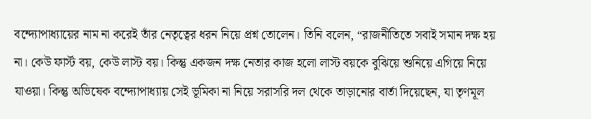বন্দ্যোপাধ্যায়ের নাম না করেই তাঁর নেতৃত্বের ধরন নিয়ে প্রশ্ন তোলেন। তিনি বলেন, “রাজনীতিতে সবাই সমান দক্ষ হয় না। কেউ ফার্স্ট বয়, কেউ লাস্ট বয়। কিন্তু একজন দক্ষ নেতার কাজ হলো লাস্ট বয়কে বুঝিয়ে শুনিয়ে এগিয়ে নিয়ে যাওয়া। কিন্তু অভিষেক বন্দ্যোপাধ্যায় সেই ভূমিকা না নিয়ে সরাসরি দল থেকে তাড়ানোর বার্তা দিয়েছেন, যা তৃণমূল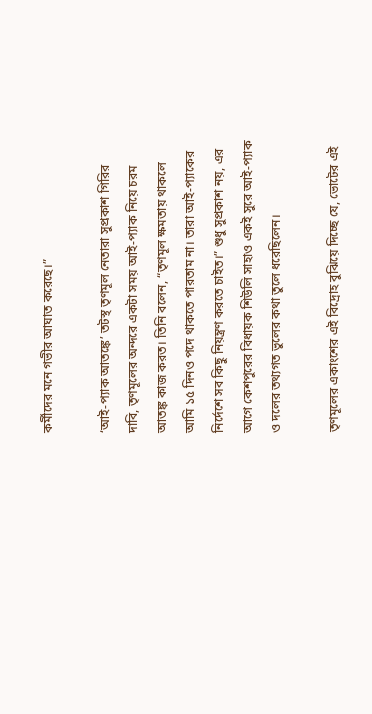কর্মীদের মনে গভীর আঘাত করেছে।”

‘আই-প্যাক আতঙ্কে’ তটস্থ তৃণমূল নেতারা সুপ্রকাশ গিরির দাবি, তৃণমূলের অন্দরে একটা সময় আই-প্যাক নিয়ে চরম আতঙ্ক কাজ করত। তিনি বলেন, “তৃণমূল ক্ষমতায় থাকলে আমি ১৫ দিনও পদে থাকতে পারতাম না। তারা আই-প্যাকের নির্দেশে সব কিছু নিয়ন্ত্রণ করতে চাইত।” শুধু সুপ্রকাশ নয়, এর আগে কেশপুরের বিধায়ক শিউলি সাহাও একই সুরে আই-প্যাক ও দলের তথ্যগত ভুলের কথা তুলে ধরেছিলেন।

তৃণমূলের একাংশের এই বিদ্রোহ বুঝিয়ে দিচ্ছে যে, ভোটের এই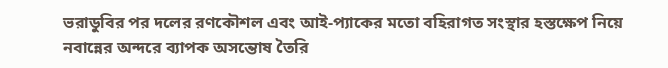ভরাডুবির পর দলের রণকৌশল এবং আই-প্যাকের মতো বহিরাগত সংস্থার হস্তক্ষেপ নিয়ে নবান্নের অন্দরে ব্যাপক অসন্তোষ তৈরি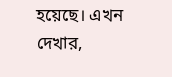হয়েছে। এখন দেখার,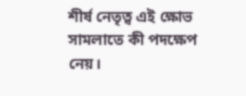শীর্ষ নেতৃত্ব এই ক্ষোভ সামলাতে কী পদক্ষেপ নেয়।